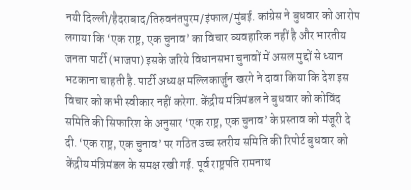नयी दिल्ली/हैदराबाद/तिरुवनंतपुरम/इंफाल/मुंबई. कांग्रेस ने बुधवार को आरोप लगाया कि ‘एक राष्ट्र, एक चुनाव’ का विचार व्यवहारिक नहीं है और भारतीय जनता पार्टी (भाजपा) इसके जरिये विधानसभा चुनावों में असल मुद्दों से ध्यान भटकाना चाहती है. पार्टी अध्यक्ष मल्लिकार्जुन खरगे ने दावा किया कि देश इस विचार को कभी स्वीकार नहीं करेगा. केंद्रीय मंत्रिमंडल ने बुधवार को कोविंद समिति की सिफारिश के अनुसार ‘एक राष्ट्र, एक चुनाव’ के प्रस्ताव को मंजूरी दे दी. ‘एक राष्ट्र, एक चुनाव’ पर गठित उच्च स्तरीय समिति की रिपोर्ट बुधवार को केंद्रीय मंत्रिमंडल के समक्ष रखी गई. पूर्व राष्ट्रपति रामनाथ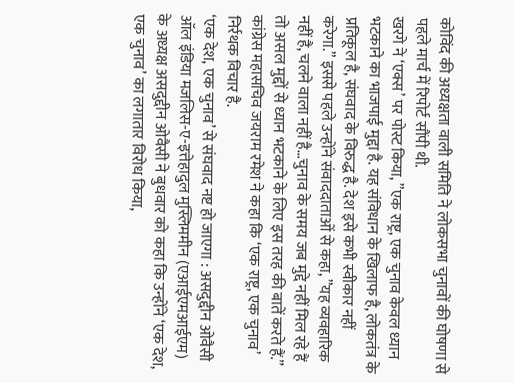कोविंद की अध्यक्षता वाली समिति ने लोकसभा चुनावों की घोषणा से पहले मार्च में रिपोर्ट सौंपी थी.
खरगे ने ‘एक्स’ पर पोस्ट किया, ”एक राष्ट्र, एक चुनाव केवल ध्यान भटकाने का भाजपाई मुद्दा है. यह संविधान के खिलाफ है, लोकतंत्र के प्रतिकूल है, संघवाद के विरुद्ध है. देश इसे कभी स्वीकार नहीं करेगा.” इससे पहले उन्होंने संवाददाताओं से कहा, ”यह व्यवहारिक नहीं है, चलने वाला नहीं है…चुनाव के समय जब मुद्दे नहीं मिल रहे हैं तो असल मुद्दों से ध्यान भटकाने के लिए इस तरह की बातें करते हैं.” कांग्रेस महासचिव जयराम रमेश ने कहा कि ‘एक राष्ट्र, एक चुनाव’ निर्रथक विचार है.
‘एक देश, एक चुनाव’ से संघवाद नष्ट हो जाएगा : असदुद्दीन ओवैसी
ऑल इंडिया मजलिस-ए-इत्तेहादुल मुस्लिममीन (एआईएमआईएम) के अध्यक्ष असदुद्दीन ओवैसी ने बुधवार को कहा कि उन्होंने ‘एक देश, एक चुनाव’ का लगातार विरोध किया,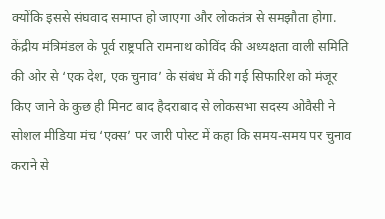क्योंकि इससे संघवाद समाप्त हो जाएगा और लोकतंत्र से समझौता होगा. केंद्रीय मंत्रिमंडल के पूर्व राष्ट्रपति रामनाथ कोविंद की अध्यक्षता वाली समिति की ओर से ‘एक देश, एक चुनाव’ के संबंध में की गई सिफारिश को मंजूर किए जाने के कुछ ही मिनट बाद हैदराबाद से लोकसभा सदस्य ओवैसी ने सोशल मीडिया मंच ‘एक्स’ पर जारी पोस्ट में कहा कि समय-समय पर चुनाव कराने से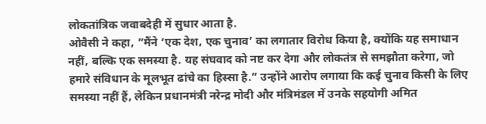लोकतांत्रिक जवाबदेही में सुधार आता है.
ओवैसी ने कहा, ”मैंने ‘एक देश, एक चुनाव’ का लगातार विरोध किया है, क्योंकि यह समाधान नहीं, बल्कि एक समस्या है. यह संघवाद को नष्ट कर देगा और लोकतंत्र से समझौता करेगा, जो हमारे संविधान के मूलभूत ढांचे का हिस्सा है.” उन्होंने आरोप लगाया कि कई चुनाव किसी के लिए समस्या नहीं हैं, लेकिन प्रधानमंत्री नरेन्द्र मोदी और मंत्रिमंडल में उनके सहयोगी अमित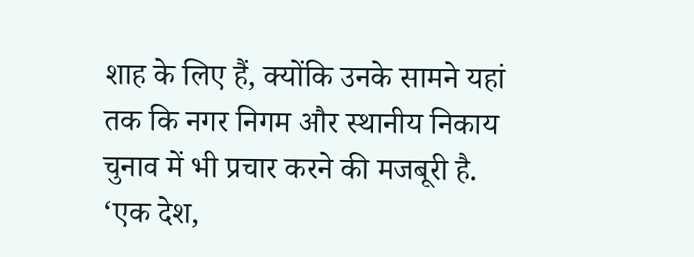शाह के लिए हैं, क्योंकि उनके सामने यहां तक कि नगर निगम और स्थानीय निकाय चुनाव में भी प्रचार करने की मजबूरी है.
‘एक देश,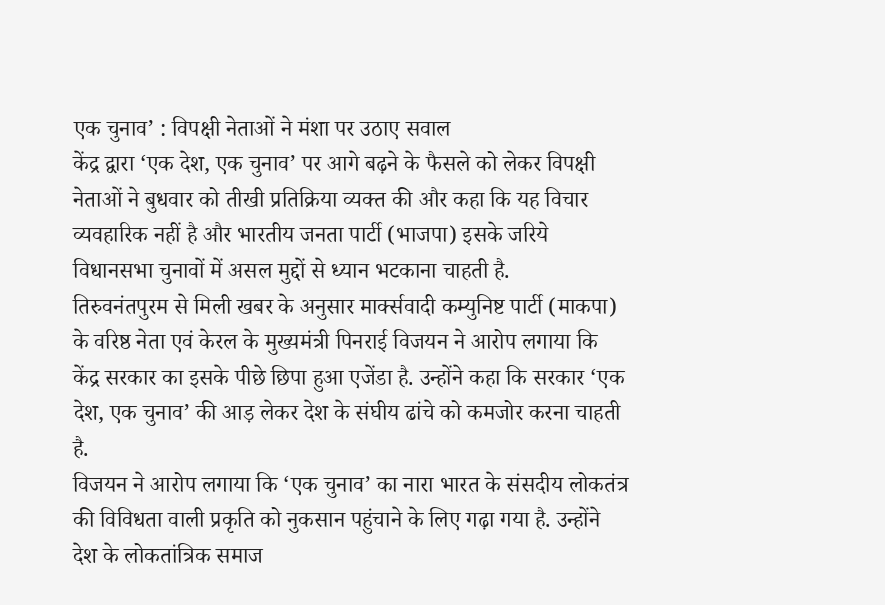एक चुनाव’ : विपक्षी नेताओं ने मंशा पर उठाए सवाल
केंद्र द्वारा ‘एक देश, एक चुनाव’ पर आगे बढ़ने के फैसले को लेकर विपक्षी नेताओं ने बुधवार को तीखी प्रतिक्रिया व्यक्त की और कहा कि यह विचार व्यवहारिक नहीं है और भारतीय जनता पार्टी (भाजपा) इसके जरिये विधानसभा चुनावों में असल मुद्दों से ध्यान भटकाना चाहती है.
तिरुवनंतपुरम से मिली खबर के अनुसार मार्क्सवादी कम्युनिष्ट पार्टी (माकपा) के वरिष्ठ नेता एवं केरल के मुख्यमंत्री पिनराई विजयन ने आरोप लगाया कि केंद्र सरकार का इसके पीछे छिपा हुआ एजेंडा है. उन्होंने कहा कि सरकार ‘एक देश, एक चुनाव’ की आड़ लेकर देश के संघीय ढांचे को कमजोर करना चाहती है.
विजयन ने आरोप लगाया कि ‘एक चुनाव’ का नारा भारत के संसदीय लोकतंत्र की विविधता वाली प्रकृति को नुकसान पहुंचाने के लिए गढ़ा गया है. उन्होंने देश के लोकतांत्रिक समाज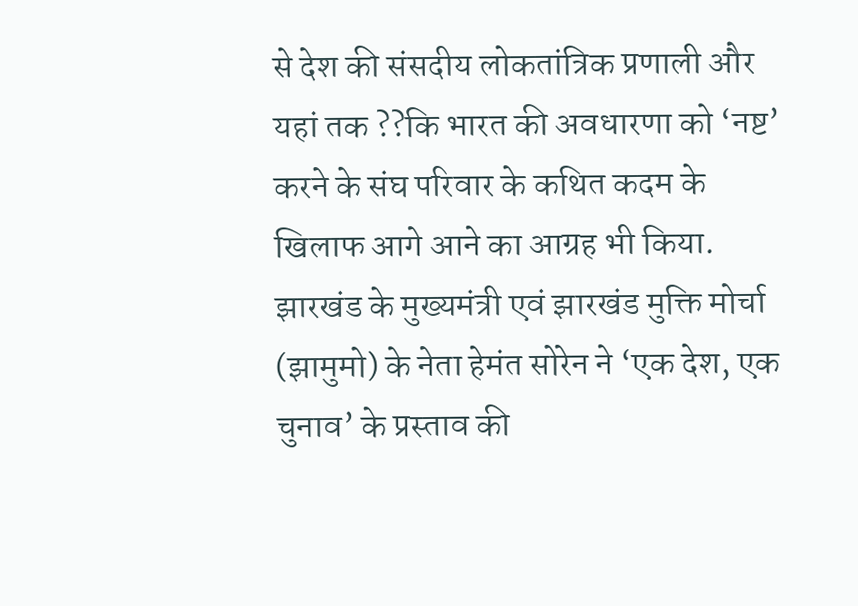से देश की संसदीय लोकतांत्रिक प्रणाली और यहां तक ??कि भारत की अवधारणा को ‘नष्ट’ करने के संघ परिवार के कथित कदम के खिलाफ आगे आने का आग्रह भी किया. झारखंड के मुख्यमंत्री एवं झारखंड मुक्ति मोर्चा (झामुमो) के नेता हेमंत सोरेन ने ‘एक देश, एक चुनाव’ के प्रस्ताव की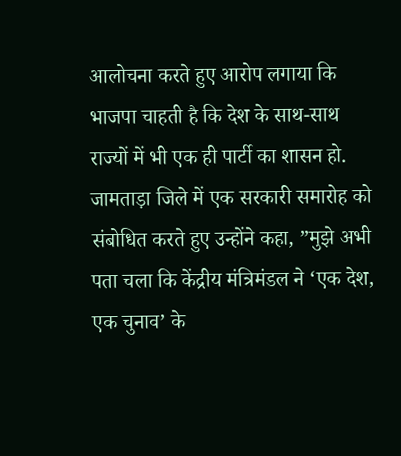आलोचना करते हुए आरोप लगाया कि भाजपा चाहती है कि देश के साथ-साथ राज्यों में भी एक ही पार्टी का शासन हो.
जामताड़ा जिले में एक सरकारी समारोह को संबोधित करते हुए उन्होंने कहा, ”मुझे अभी पता चला कि केंद्रीय मंत्रिमंडल ने ‘एक देश, एक चुनाव’ के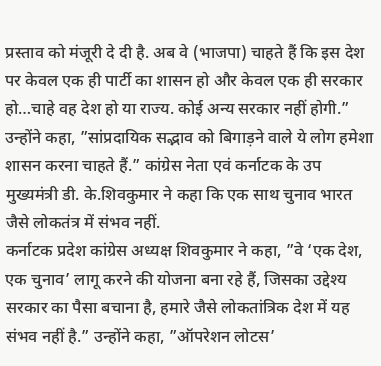प्रस्ताव को मंजूरी दे दी है. अब वे (भाजपा) चाहते हैं कि इस देश पर केवल एक ही पार्टी का शासन हो और केवल एक ही सरकार हो…चाहे वह देश हो या राज्य. कोई अन्य सरकार नहीं होगी.” उन्होंने कहा, ”सांप्रदायिक सद्भाव को बिगाड़ने वाले ये लोग हमेशा शासन करना चाहते हैं.” कांग्रेस नेता एवं कर्नाटक के उप मुख्यमंत्री डी. के.शिवकुमार ने कहा कि एक साथ चुनाव भारत जैसे लोकतंत्र में संभव नहीं.
कर्नाटक प्रदेश कांग्रेस अध्यक्ष शिवकुमार ने कहा, ”वे ‘एक देश, एक चुनाव’ लागू करने की योजना बना रहे हैं, जिसका उद्देश्य सरकार का पैसा बचाना है, हमारे जैसे लोकतांत्रिक देश में यह संभव नहीं है.” उन्होंने कहा, ”ऑपरेशन लोटस’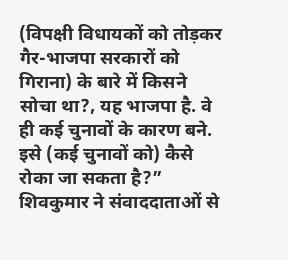(विपक्षी विधायकों को तोड़कर गैर-भाजपा सरकारों को गिराना) के बारे में किसने सोचा था?, यह भाजपा है. वे ही कई चुनावों के कारण बने. इसे (कई चुनावों को) कैसे रोका जा सकता है?” शिवकुमार ने संवाददाताओं से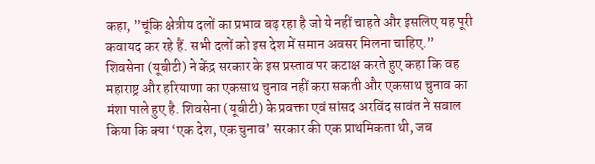कहा, ”चूंकि क्षेत्रीय दलों का प्रभाव बढ़ रहा है जो ये नहीं चाहते और इसलिए यह पूरी कवायद कर रहे हैं. सभी दलों को इस देश में समान अवसर मिलना चाहिए.”
शिवसेना (यूबीटी) ने केंद्र सरकार के इस प्रस्ताव पर कटाक्ष करते हुए कहा कि वह महाराष्ट्र और हरियाणा का एकसाथ चुनाव नहीं करा सकती और एकसाथ चुनाव का मंशा पाले हुए है. शिवसेना (यूबीटी) के प्रवक्ता एवं सांसद अरविंद सावंत ने सवाल किया कि क्या ‘एक देश, एक चुनाव’ सरकार की एक प्राथमिकता थी, जब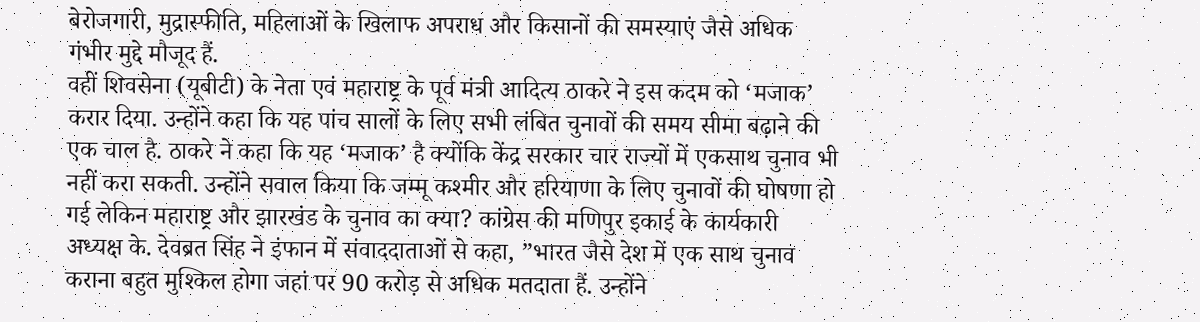बेरोजगारी, मुद्रास्फीति, महिलाओं के खिलाफ अपराध और किसानों की समस्याएं जैसे अधिक गंभीर मुद्दे मौजूद हैं.
वहीं शिवसेना (यूबीटी) के नेता एवं महाराष्ट्र के पूर्व मंत्री आदित्य ठाकरे ने इस कदम को ‘मजाक’ करार दिया. उन्होंने कहा कि यह पांच सालों के लिए सभी लंबित चुनावों की समय सीमा बढ़ाने की एक चाल है. ठाकरे ने कहा कि यह ‘मजाक’ है क्योंकि केंद्र सरकार चार राज्यों में एकसाथ चुनाव भी नहीं करा सकती. उन्होंने सवाल किया कि जम्मू कश्मीर और हरियाणा के लिए चुनावों की घोषणा हो गई लेकिन महाराष्ट्र और झारखंड के चुनाव का क्या? कांग्रेस की मणिपुर इकाई के कार्यकारी अध्यक्ष के. देवब्रत सिंह ने इंफान में संवाददाताओं से कहा, ”भारत जैसे देश में एक साथ चुनाव कराना बहुत मुश्किल होगा जहां पर 90 करोड़ से अधिक मतदाता हैं. उन्होंने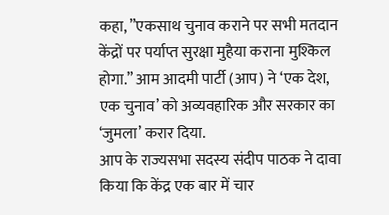कहा, ”एकसाथ चुनाव कराने पर सभी मतदान केंद्रों पर पर्याप्त सुरक्षा मुहैया कराना मुश्किल होगा.” आम आदमी पार्टी (आप) ने ‘एक देश, एक चुनाव’ को अव्यवहारिक और सरकार का ‘जुमला’ करार दिया.
आप के राज्यसभा सदस्य संदीप पाठक ने दावा किया कि केंद्र एक बार में चार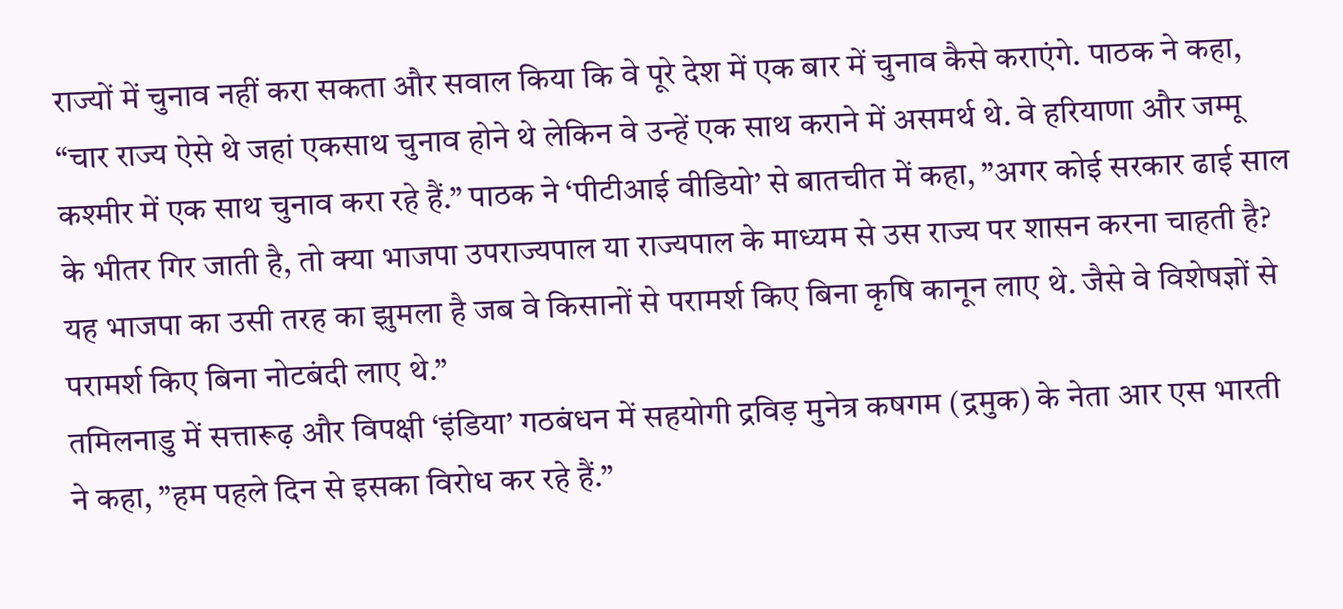राज्यों में चुनाव नहीं करा सकता और सवाल किया कि वे पूरे देश में एक बार में चुनाव कैसे कराएंगे. पाठक ने कहा, “चार राज्य ऐसे थे जहां एकसाथ चुनाव होने थे लेकिन वे उन्हें एक साथ कराने में असमर्थ थे. वे हरियाणा और जम्मू कश्मीर में एक साथ चुनाव करा रहे हैं.” पाठक ने ‘पीटीआई वीडियो’ से बातचीत में कहा, ”अगर कोई सरकार ढाई साल के भीतर गिर जाती है, तो क्या भाजपा उपराज्यपाल या राज्यपाल के माध्यम से उस राज्य पर शासन करना चाहती है? यह भाजपा का उसी तरह का झुमला है जब वे किसानों से परामर्श किए बिना कृषि कानून लाए थे. जैसे वे विशेषज्ञों से परामर्श किए बिना नोटबंदी लाए थे.”
तमिलनाडु में सत्तारूढ़ और विपक्षी ‘इंडिया’ गठबंधन में सहयोगी द्रविड़ मुनेत्र कषगम (द्रमुक) के नेता आर एस भारती ने कहा, ”हम पहले दिन से इसका विरोध कर रहे हैं.”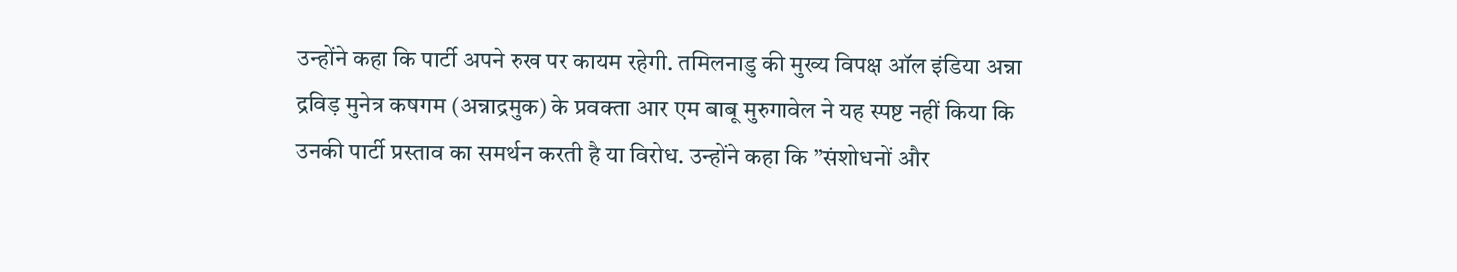उन्होंने कहा कि पार्टी अपने रुख पर कायम रहेगी. तमिलनाडु की मुख्य विपक्ष ऑल इंडिया अन्ना द्रविड़ मुनेत्र कषगम (अन्नाद्रमुक) के प्रवक्ता आर एम बाबू मुरुगावेल ने यह स्पष्ट नहीं किया कि उनकी पार्टी प्रस्ताव का समर्थन करती है या विरोध. उन्होंने कहा कि ”संशोधनों और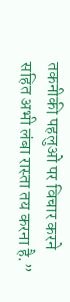तकनीकी पहलुओं पर विचार करने सहित अभी लंबा रास्ता तय करना है.”